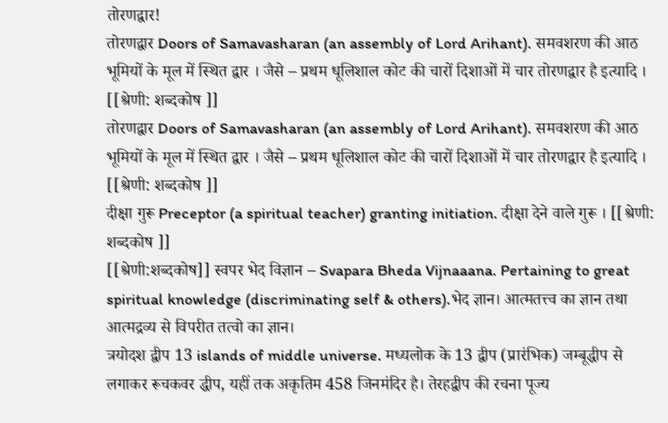तोरणद्वार!
तोरणद्वार Doors of Samavasharan (an assembly of Lord Arihant). समवशरण की आठ भूमियों के मूल में स्थित द्वार । जैसे – प्रथम धूलिशाल कोट की चारों दिशाओं में चार तोरणद्वार है इत्यादि । [[श्रेणी: शब्दकोष ]]
तोरणद्वार Doors of Samavasharan (an assembly of Lord Arihant). समवशरण की आठ भूमियों के मूल में स्थित द्वार । जैसे – प्रथम धूलिशाल कोट की चारों दिशाओं में चार तोरणद्वार है इत्यादि । [[श्रेणी: शब्दकोष ]]
दीक्षा गुरू Preceptor (a spiritual teacher) granting initiation. दीक्षा देने वाले गुरू । [[श्रेणी: शब्दकोष ]]
[[श्रेणी:शब्दकोष]] स्वपर भेद विज्ञान – Svapara Bheda Vijnaaana. Pertaining to great spiritual knowledge (discriminating self & others).भेद ज्ञान। आत्मतत्त्व का ज्ञान तथा आत्मद्रव्य से विपरीत तत्वो का ज्ञान।
त्रयोदश द्वीप 13 islands of middle universe. मध्यलोक के 13 द्वीप (प्रारंभिक) जम्बूद्धीप से लगाकर रूचकवर द्धीप, यहीं तक अकृतिम 458 जिनमंदिर है। तेरहद्वीप की रचना पूज्य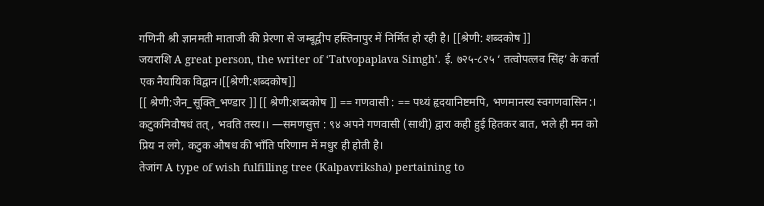गणिनी श्री ज्ञानमती माताजी की प्रेरणा से जम्बूद्वीप हस्तिनापुर में निर्मित हो रही है। [[श्रेणी: शब्दकोष ]]
जयराशि A great person, the writer of ‘Tatvopaplava Simgh’. ई. ७२५-८२५ ‘ तत्वोपत्लव सिंह’ के कर्ता एक नैयायिक विद्वान।[[श्रेणी:शब्दकोष]]
[[ श्रेणी:जैन_सूक्ति_भण्डार ]] [[ श्रेणी:शब्दकोष ]] == गणवासी : == पथ्यं हृदयानिष्टमपि, भणमानस्य स्वगणवासिन:। कटुकमिवौषधं तत् , भवति तस्य।। —समणसुत्त : ९४ अपने गणवासी (साथी) द्वारा कही हुई हितकर बात, भले ही मन को प्रिय न लगे, कटुक औषध की भाँति परिणाम में मधुर ही होती है।
तेजांग A type of wish fulfilling tree (Kalpavriksha) pertaining to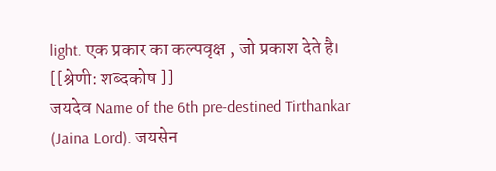light. एक प्रकार का कल्पवृक्ष , जो प्रकाश देते है। [[श्रेणी: शब्दकोष ]]
जयदेव Name of the 6th pre-destined Tirthankar (Jaina Lord). जयसेन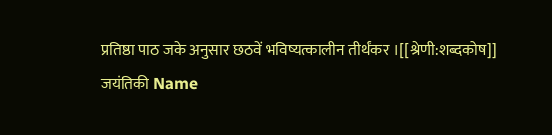प्रतिष्ठा पाठ जके अनुसार छठवें भविष्यत्कालीन तीर्थंकर ।[[श्रेणी:शब्दकोष]]
जयंतिकी Name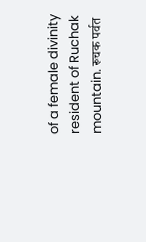of a female divinity resident of Ruchak mountain. रूचक पर्वत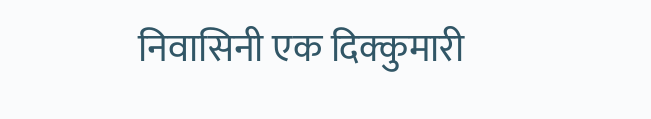निवासिनी एक दिक्कुमारी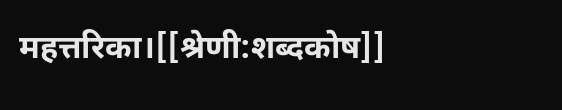महत्तरिका।[[श्रेणी:शब्दकोष]]